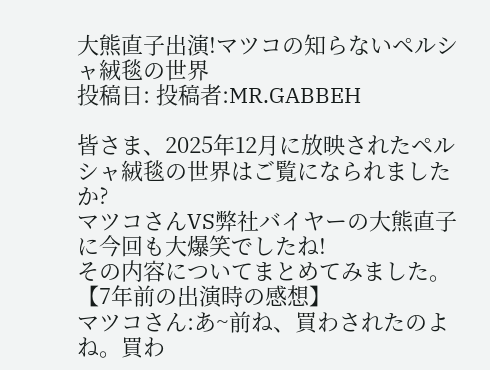大熊直子出演!マツコの知らないペルシャ絨毯の世界
投稿日: 投稿者:MR.GABBEH

皆さま、2025年12月に放映されたペルシャ絨毯の世界はご覧になられましたか?
マツコさんVS弊社バイヤーの大熊直子に今回も大爆笑でしたね!
その内容についてまとめてみました。
【7年前の出演時の感想】
マツコさん:あ~前ね、買わされたのよね。買わ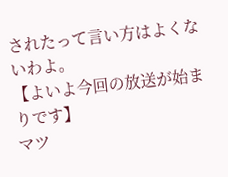されたって言い方はよくないわよ。
【よいよ今回の放送が始まりです】
マツ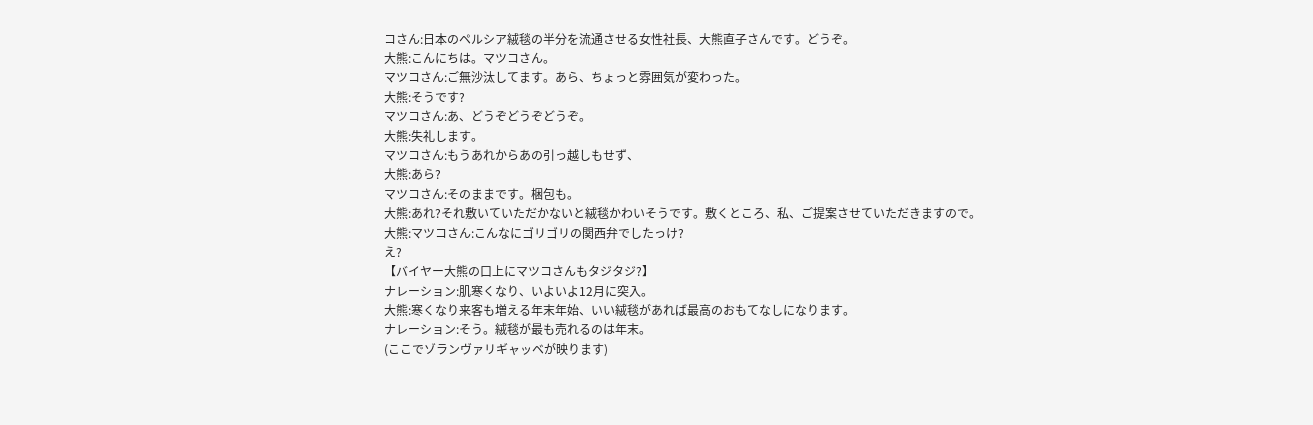コさん:日本のペルシア絨毯の半分を流通させる女性社長、大熊直子さんです。どうぞ。
大熊:こんにちは。マツコさん。
マツコさん:ご無沙汰してます。あら、ちょっと雰囲気が変わった。
大熊:そうです?
マツコさん:あ、どうぞどうぞどうぞ。
大熊:失礼します。
マツコさん:もうあれからあの引っ越しもせず、
大熊:あら?
マツコさん:そのままです。梱包も。
大熊:あれ?それ敷いていただかないと絨毯かわいそうです。敷くところ、私、ご提案させていただきますので。
大熊:マツコさん:こんなにゴリゴリの関西弁でしたっけ?
え?
【バイヤー大熊の口上にマツコさんもタジタジ?】
ナレーション:肌寒くなり、いよいよ12月に突入。
大熊:寒くなり来客も増える年末年始、いい絨毯があれば最高のおもてなしになります。
ナレーション:そう。絨毯が最も売れるのは年末。
(ここでゾランヴァリギャッベが映ります)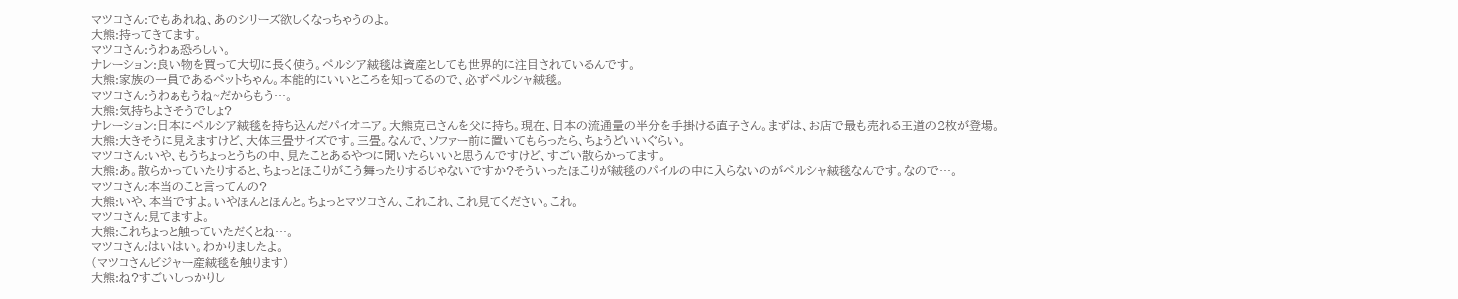マツコさん:でもあれね、あのシリーズ欲しくなっちゃうのよ。
大熊:持ってきてます。
マツコさん:うわぁ恐ろしい。
ナレーション:良い物を買って大切に長く使う。ペルシア絨毯は資産としても世界的に注目されているんです。
大熊:家族の一員であるペットちゃん。本能的にいいところを知ってるので、必ずペルシャ絨毯。
マツコさん:うわぁもうね~だからもう…。
大熊:気持ちよさそうでしょ?
ナレーション:日本にペルシア絨毯を持ち込んだパイオニア。大熊克己さんを父に持ち。現在、日本の流通量の半分を手掛ける直子さん。まずは、お店で最も売れる王道の2枚が登場。
大熊:大きそうに見えますけど、大体三畳サイズです。三畳。なんで、ソファー前に置いてもらったら、ちょうどいいぐらい。
マツコさん:いや、もうちょっとうちの中、見たことあるやつに聞いたらいいと思うんですけど、すごい散らかってます。
大熊:あ。散らかっていたりすると、ちょっとほこりがこう舞ったりするじゃないですか?そういったほこりが絨毯のパイルの中に入らないのがペルシャ絨毯なんです。なので…。
マツコさん:本当のこと言ってんの?
大熊:いや、本当ですよ。いやほんとほんと。ちょっとマツコさん、これこれ、これ見てください。これ。
マツコさん:見てますよ。
大熊:これちょっと触っていただくとね…。
マツコさん:はいはい。わかりましたよ。
(マツコさんビジャー産絨毯を触ります)
大熊:ね?すごいしっかりし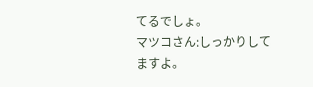てるでしょ。
マツコさん:しっかりしてますよ。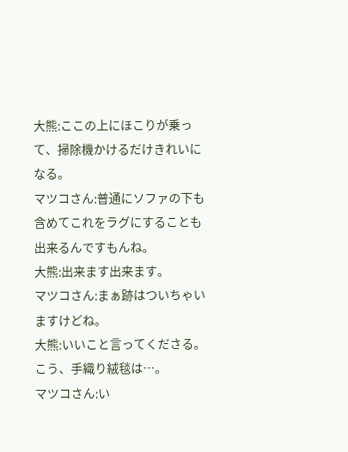大熊:ここの上にほこりが乗って、掃除機かけるだけきれいになる。
マツコさん:普通にソファの下も含めてこれをラグにすることも出来るんですもんね。
大熊:出来ます出来ます。
マツコさん:まぁ跡はついちゃいますけどね。
大熊:いいこと言ってくださる。こう、手織り絨毯は…。
マツコさん:い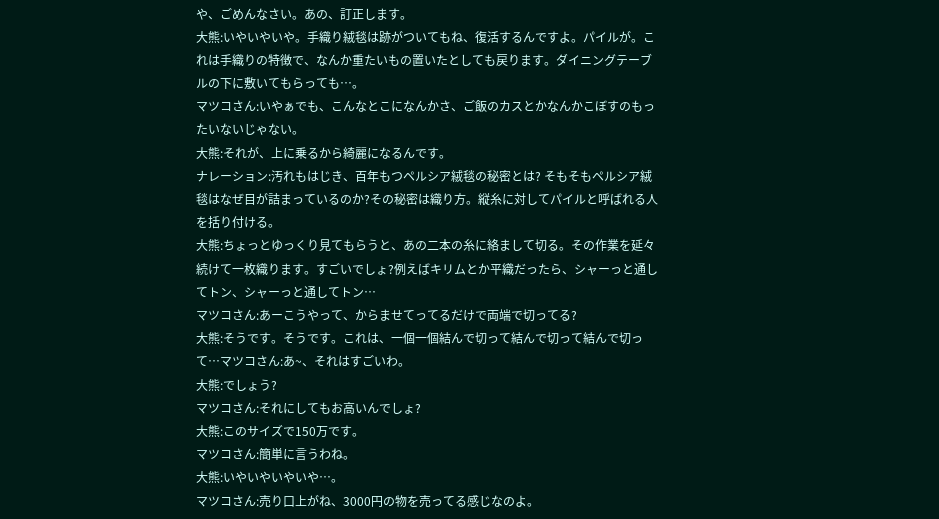や、ごめんなさい。あの、訂正します。
大熊:いやいやいや。手織り絨毯は跡がついてもね、復活するんですよ。パイルが。これは手織りの特徴で、なんか重たいもの置いたとしても戻ります。ダイニングテーブルの下に敷いてもらっても…。
マツコさん:いやぁでも、こんなとこになんかさ、ご飯のカスとかなんかこぼすのもったいないじゃない。
大熊:それが、上に乗るから綺麗になるんです。
ナレーション:汚れもはじき、百年もつペルシア絨毯の秘密とは? そもそもペルシア絨毯はなぜ目が詰まっているのか?その秘密は織り方。縦糸に対してパイルと呼ばれる人を括り付ける。
大熊:ちょっとゆっくり見てもらうと、あの二本の糸に絡まして切る。その作業を延々続けて一枚織ります。すごいでしょ?例えばキリムとか平織だったら、シャーっと通してトン、シャーっと通してトン…
マツコさん:あーこうやって、からませてってるだけで両端で切ってる?
大熊:そうです。そうです。これは、一個一個結んで切って結んで切って結んで切って…マツコさん:あ~、それはすごいわ。
大熊:でしょう?
マツコさん:それにしてもお高いんでしょ?
大熊:このサイズで150万です。
マツコさん:簡単に言うわね。
大熊:いやいやいやいや…。
マツコさん:売り口上がね、3000円の物を売ってる感じなのよ。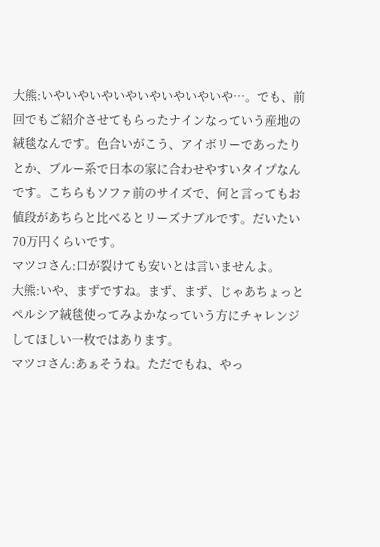大熊:いやいやいやいやいやいやいやいや…。でも、前回でもご紹介させてもらったナインなっていう産地の絨毯なんです。色合いがこう、アイボリーであったりとか、ブルー系で日本の家に合わせやすいタイプなんです。こちらもソファ前のサイズで、何と言ってもお値段があちらと比べるとリーズナブルです。だいたい70万円くらいです。
マツコさん:口が裂けても安いとは言いませんよ。
大熊:いや、まずですね。まず、まず、じゃあちょっとペルシア絨毯使ってみよかなっていう方にチャレンジしてほしい一枚ではあります。
マツコさん:あぁそうね。ただでもね、やっ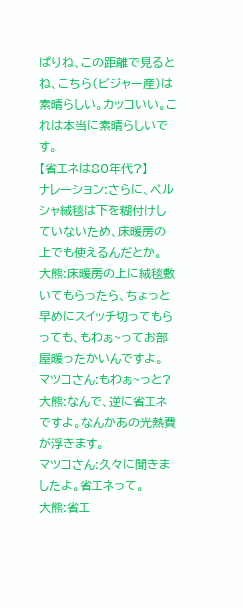ぱりね、この距離で見るとね、こちら(ビジャー産)は素晴らしい。カッコいい。これは本当に素晴らしいです。
【省エネは80年代?】
ナレーション:さらに、ペルシャ絨毯は下を糊付けしていないため、床暖房の上でも使えるんだとか。
大熊:床暖房の上に絨毯敷いてもらったら、ちょっと早めにスイッチ切ってもらっても、もわぁ~ってお部屋暖ったかいんですよ。
マツコさん:もわぁ~っと?
大熊:なんで、逆に省エネですよ。なんかあの光熱費が浮きます。
マツコさん:久々に聞きましたよ。省エネって。
大熊:省エ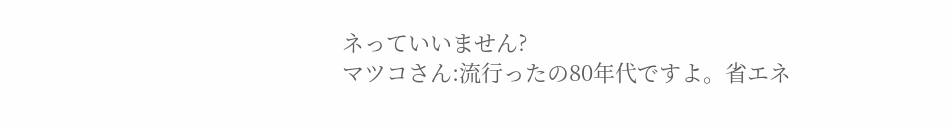ネっていいません?
マツコさん:流行ったの80年代ですよ。省エネ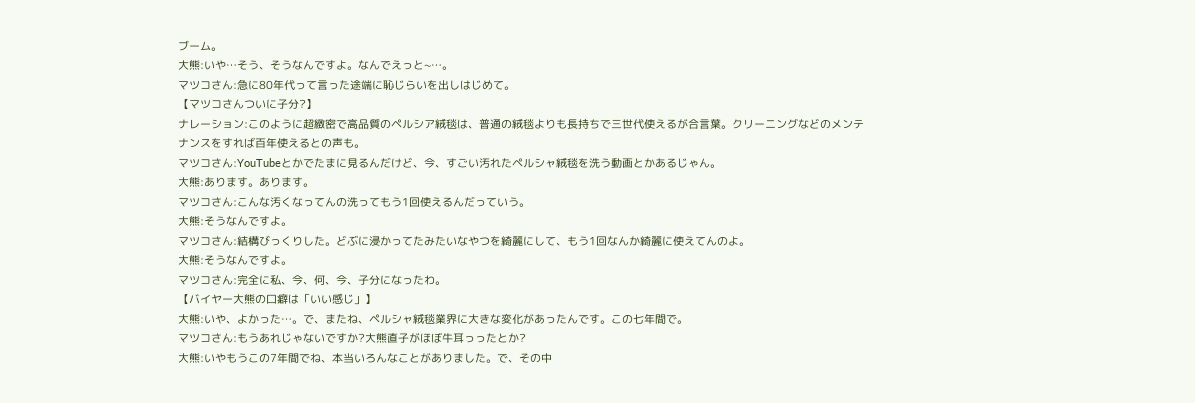ブーム。
大熊:いや…そう、そうなんですよ。なんでえっと~…。
マツコさん:急に80年代って言った途端に恥じらいを出しはじめて。
【マツコさんついに子分?】
ナレーション:このように超緻密で高品質のペルシア絨毯は、普通の絨毯よりも長持ちで三世代使えるが合言葉。クリーニングなどのメンテナンスをすれば百年使えるとの声も。
マツコさん:YouTubeとかでたまに見るんだけど、今、すごい汚れたペルシャ絨毯を洗う動画とかあるじゃん。
大熊:あります。あります。
マツコさん:こんな汚くなってんの洗ってもう1回使えるんだっていう。
大熊:そうなんですよ。
マツコさん:結構びっくりした。どぶに浸かってたみたいなやつを綺麗にして、もう1回なんか綺麗に使えてんのよ。
大熊:そうなんですよ。
マツコさん:完全に私、今、何、今、子分になったわ。
【バイヤー大熊の口癖は「いい感じ」】
大熊:いや、よかった…。で、またね、ペルシャ絨毯業界に大きな変化があったんです。この七年間で。
マツコさん:もうあれじゃないですか?大熊直子がほぼ牛耳っったとか?
大熊:いやもうこの7年間でね、本当いろんなことがありました。で、その中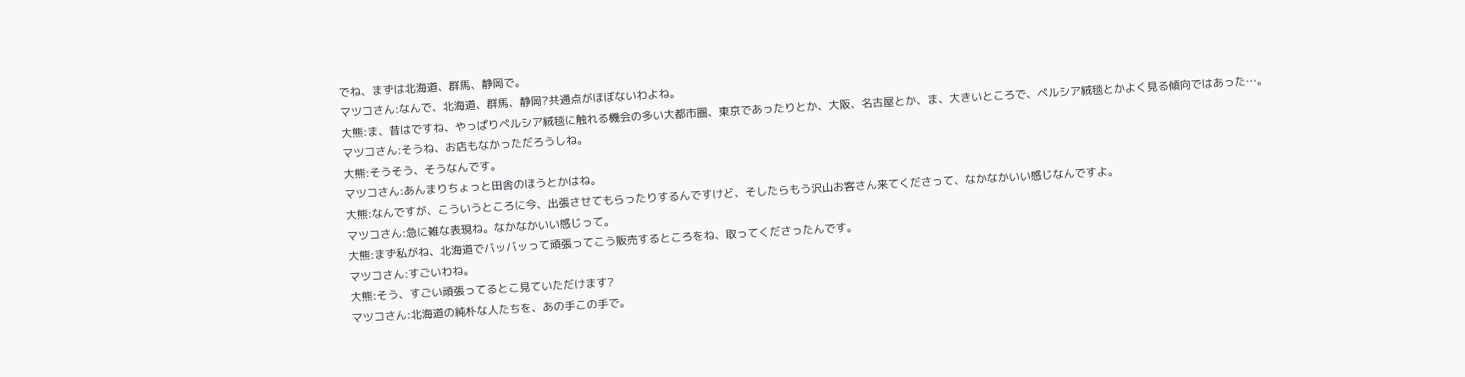でね、まずは北海道、群馬、静岡で。
マツコさん:なんで、北海道、群馬、静岡?共通点がほぼないわよね。
大熊:ま、昔はですね、やっぱりペルシア絨毯に触れる機会の多い大都市圏、東京であったりとか、大阪、名古屋とか、ま、大きいところで、ペルシア絨毯とかよく見る傾向ではあった…。
マツコさん:そうね、お店もなかっただろうしね。
大熊:そうそう、そうなんです。
マツコさん:あんまりちょっと田舎のほうとかはね。
大熊:なんですが、こういうところに今、出張させてもらったりするんですけど、そしたらもう沢山お客さん来てくださって、なかなかいい感じなんですよ。
マツコさん:急に雑な表現ね。なかなかいい感じって。
大熊:まず私がね、北海道でバッバッって頑張ってこう販売するところをね、取ってくださったんです。
マツコさん:すごいわね。
大熊:そう、すごい頑張ってるとこ見ていただけます?
マツコさん:北海道の純朴な人たちを、あの手この手で。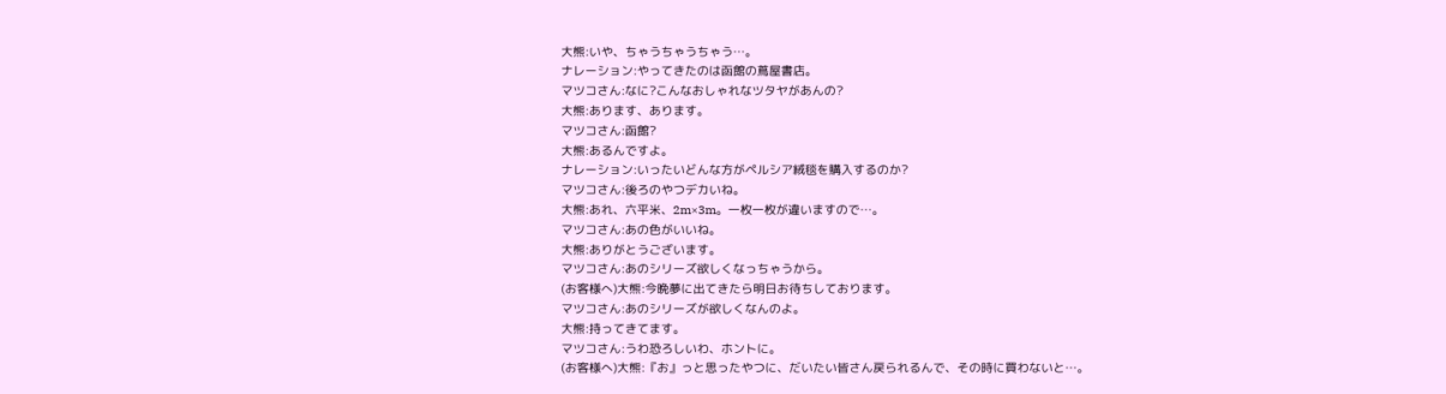大熊:いや、ちゃうちゃうちゃう…。
ナレーション:やってきたのは函館の蔦屋書店。
マツコさん:なに?こんなおしゃれなツタヤがあんの?
大熊:あります、あります。
マツコさん:函館?
大熊:あるんですよ。
ナレーション:いったいどんな方がペルシア絨毯を購入するのか?
マツコさん:後ろのやつデカいね。
大熊:あれ、六平米、2m×3m。一枚一枚が違いますので…。
マツコさん:あの色がいいね。
大熊:ありがとうございます。
マツコさん:あのシリーズ欲しくなっちゃうから。
(お客様へ)大熊:今晩夢に出てきたら明日お待ちしております。
マツコさん:あのシリーズが欲しくなんのよ。
大熊:持ってきてます。
マツコさん:うわ恐ろしいわ、ホントに。
(お客様へ)大熊:『お』っと思ったやつに、だいたい皆さん戻られるんで、その時に買わないと…。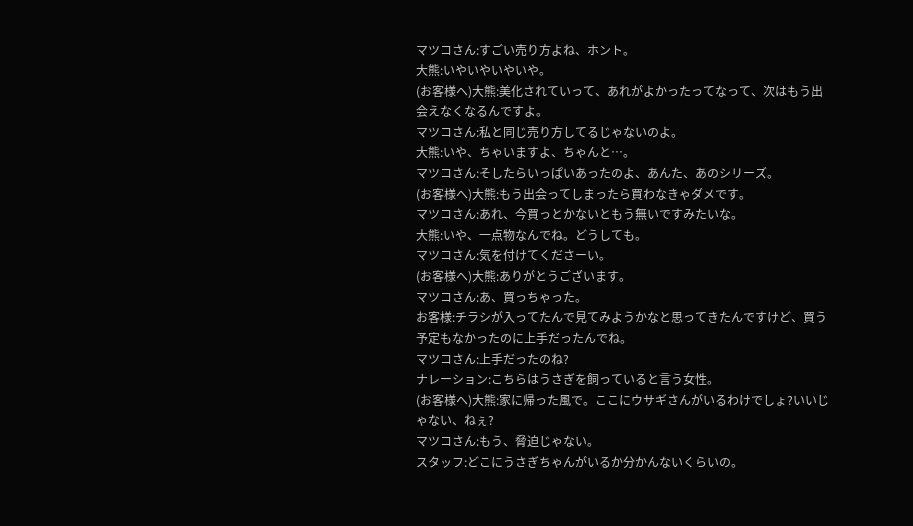マツコさん:すごい売り方よね、ホント。
大熊:いやいやいやいや。
(お客様へ)大熊:美化されていって、あれがよかったってなって、次はもう出会えなくなるんですよ。
マツコさん:私と同じ売り方してるじゃないのよ。
大熊:いや、ちゃいますよ、ちゃんと…。
マツコさん:そしたらいっぱいあったのよ、あんた、あのシリーズ。
(お客様へ)大熊:もう出会ってしまったら買わなきゃダメです。
マツコさん:あれ、今買っとかないともう無いですみたいな。
大熊:いや、一点物なんでね。どうしても。
マツコさん:気を付けてくださーい。
(お客様へ)大熊:ありがとうございます。
マツコさん:あ、買っちゃった。
お客様:チラシが入ってたんで見てみようかなと思ってきたんですけど、買う予定もなかったのに上手だったんでね。
マツコさん:上手だったのね?
ナレーション:こちらはうさぎを飼っていると言う女性。
(お客様へ)大熊:家に帰った風で。ここにウサギさんがいるわけでしょ?いいじゃない、ねぇ?
マツコさん:もう、脅迫じゃない。
スタッフ:どこにうさぎちゃんがいるか分かんないくらいの。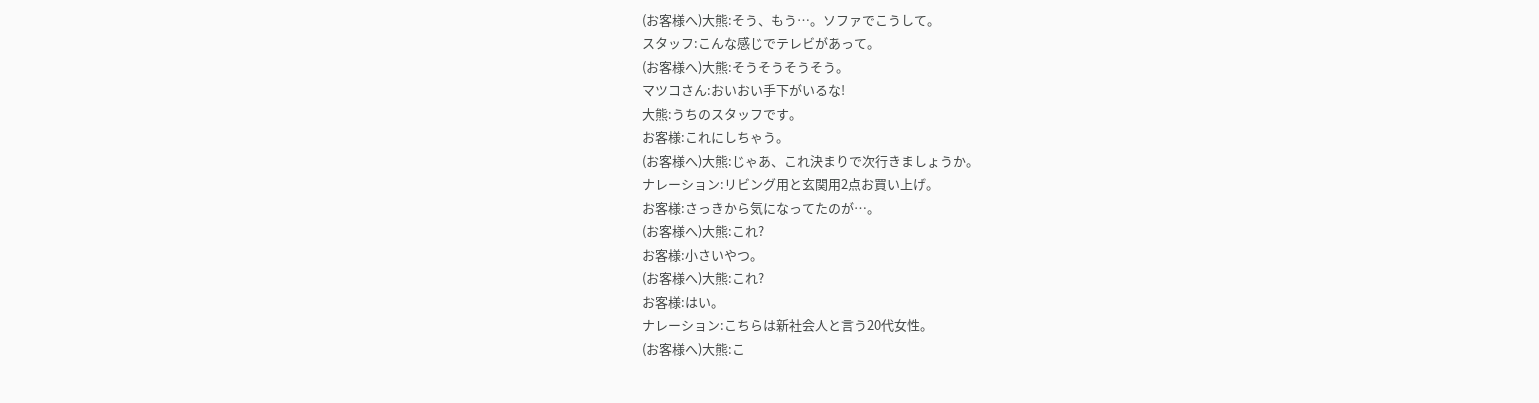(お客様へ)大熊:そう、もう…。ソファでこうして。
スタッフ:こんな感じでテレビがあって。
(お客様へ)大熊:そうそうそうそう。
マツコさん:おいおい手下がいるな!
大熊:うちのスタッフです。
お客様:これにしちゃう。
(お客様へ)大熊:じゃあ、これ決まりで次行きましょうか。
ナレーション:リビング用と玄関用2点お買い上げ。
お客様:さっきから気になってたのが…。
(お客様へ)大熊:これ?
お客様:小さいやつ。
(お客様へ)大熊:これ?
お客様:はい。
ナレーション:こちらは新社会人と言う20代女性。
(お客様へ)大熊:こ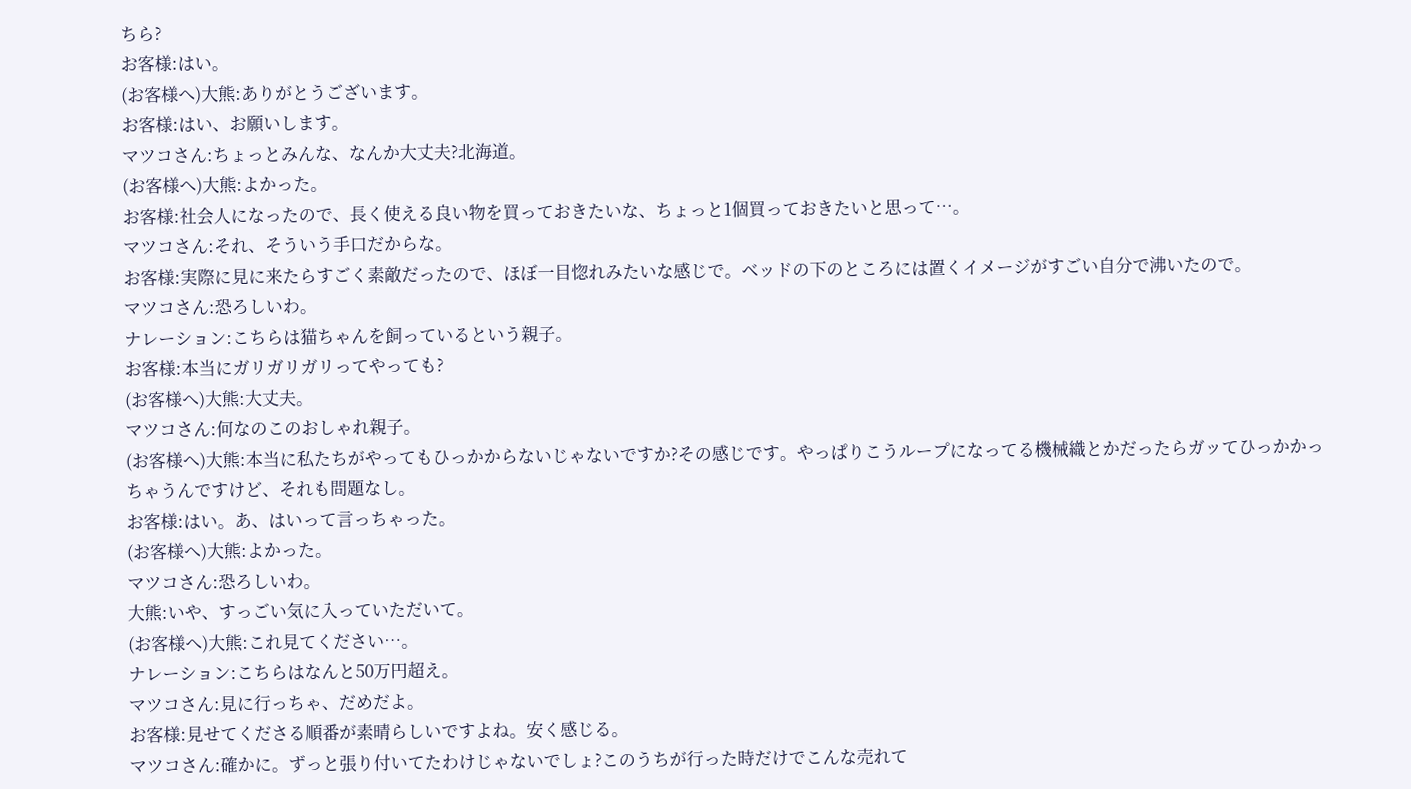ちら?
お客様:はい。
(お客様へ)大熊:ありがとうございます。
お客様:はい、お願いします。
マツコさん:ちょっとみんな、なんか大丈夫?北海道。
(お客様へ)大熊:よかった。
お客様:社会人になったので、長く使える良い物を買っておきたいな、ちょっと1個買っておきたいと思って…。
マツコさん:それ、そういう手口だからな。
お客様:実際に見に来たらすごく素敵だったので、ほぼ一目惚れみたいな感じで。ベッドの下のところには置くイメージがすごい自分で沸いたので。
マツコさん:恐ろしいわ。
ナレーション:こちらは猫ちゃんを飼っているという親子。
お客様:本当にガリガリガリってやっても?
(お客様へ)大熊:大丈夫。
マツコさん:何なのこのおしゃれ親子。
(お客様へ)大熊:本当に私たちがやってもひっかからないじゃないですか?その感じです。やっぱりこうループになってる機械織とかだったらガッてひっかかっちゃうんですけど、それも問題なし。
お客様:はい。あ、はいって言っちゃった。
(お客様へ)大熊:よかった。
マツコさん:恐ろしいわ。
大熊:いや、すっごい気に入っていただいて。
(お客様へ)大熊:これ見てください…。
ナレーション:こちらはなんと50万円超え。
マツコさん:見に行っちゃ、だめだよ。
お客様:見せてくださる順番が素晴らしいですよね。安く感じる。
マツコさん:確かに。ずっと張り付いてたわけじゃないでしょ?このうちが行った時だけでこんな売れて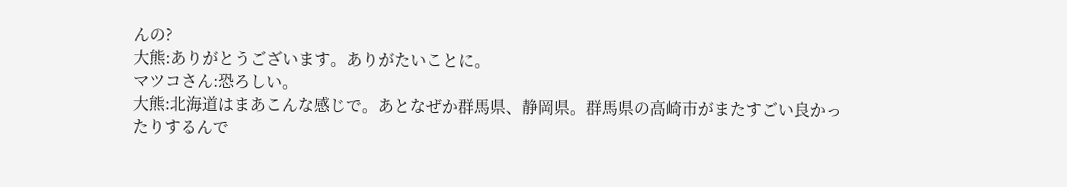んの?
大熊:ありがとうございます。ありがたいことに。
マツコさん:恐ろしい。
大熊:北海道はまあこんな感じで。あとなぜか群馬県、静岡県。群馬県の高崎市がまたすごい良かったりするんで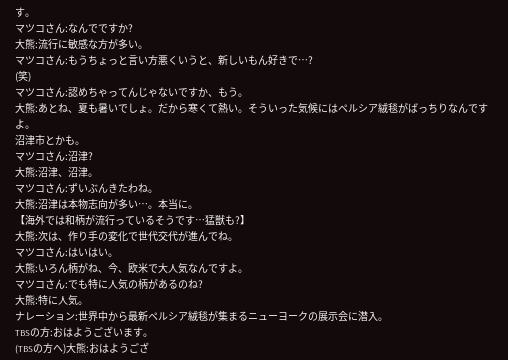す。
マツコさん:なんでですか?
大熊:流行に敏感な方が多い。
マツコさん:もうちょっと言い方悪くいうと、新しいもん好きで…?
(笑)
マツコさん:認めちゃってんじゃないですか、もう。
大熊:あとね、夏も暑いでしょ。だから寒くて熱い。そういった気候にはペルシア絨毯がばっちりなんですよ。
沼津市とかも。
マツコさん:沼津?
大熊:沼津、沼津。
マツコさん:ずいぶんきたわね。
大熊:沼津は本物志向が多い…。本当に。
【海外では和柄が流行っているそうです…猛獣も?】
大熊:次は、作り手の変化で世代交代が進んでね。
マツコさん:はいはい。
大熊:いろん柄がね、今、欧米で大人気なんですよ。
マツコさん:でも特に人気の柄があるのね?
大熊:特に人気。
ナレーション:世界中から最新ペルシア絨毯が集まるニューヨークの展示会に潜入。
TBSの方:おはようございます。
(TBSの方へ)大熊:おはようござ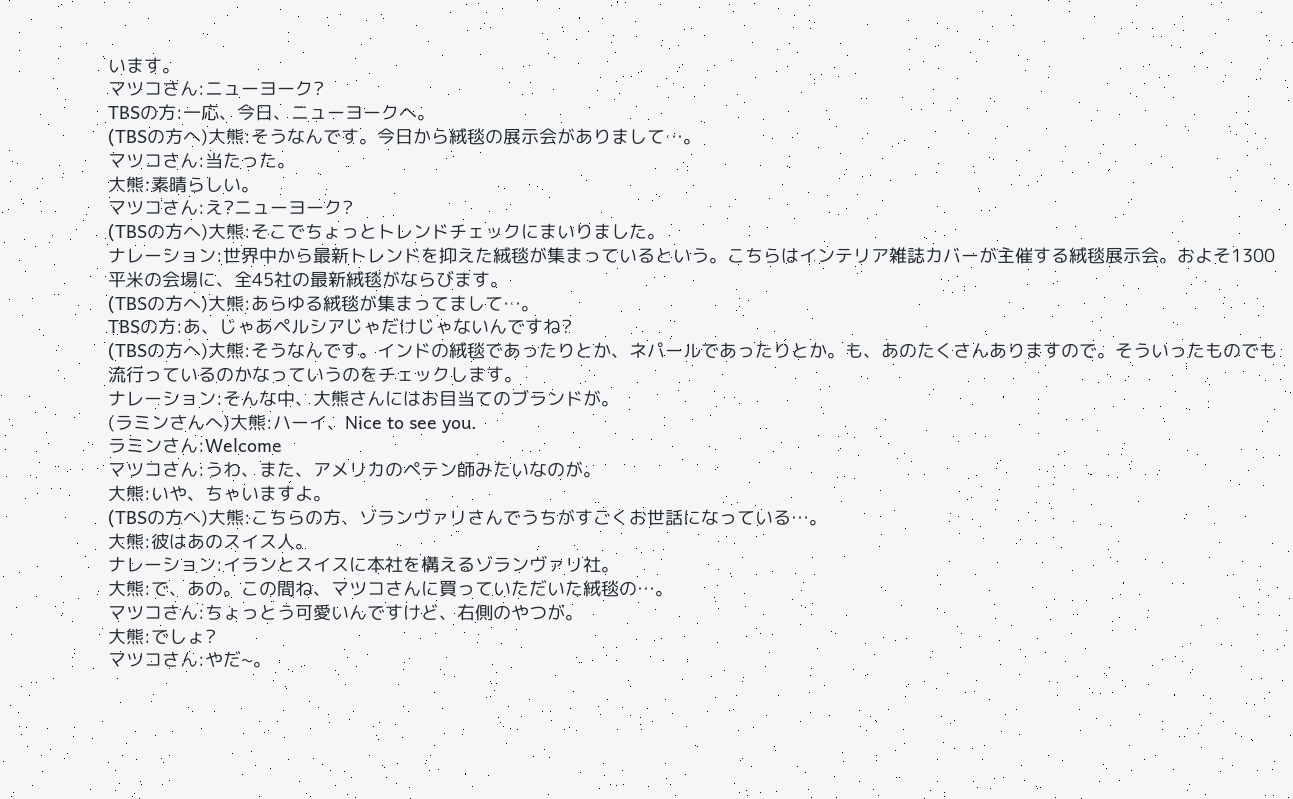います。
マツコさん:ニューヨーク?
TBSの方:一応、今日、ニューヨークへ。
(TBSの方へ)大熊:そうなんです。今日から絨毯の展示会がありまして…。
マツコさん:当たった。
大熊:素晴らしい。
マツコさん:え?ニューヨーク?
(TBSの方へ)大熊:そこでちょっとトレンドチェックにまいりました。
ナレーション:世界中から最新トレンドを抑えた絨毯が集まっているという。こちらはインテリア雑誌カバーが主催する絨毯展示会。およそ1300平米の会場に、全45社の最新絨毯がならびます。
(TBSの方へ)大熊:あらゆる絨毯が集まってまして…。
TBSの方:あ、じゃあペルシアじゃだけじゃないんですね?
(TBSの方へ)大熊:そうなんです。インドの絨毯であったりとか、ネパールであったりとか。も、あのたくさんありますので。そういったものでも流行っているのかなっていうのをチェックします。
ナレーション:そんな中、大熊さんにはお目当てのブランドが。
(ラミンさんへ)大熊:ハーイ、Nice to see you.
ラミンさん:Welcome
マツコさん:うわ、また、アメリカのペテン師みたいなのが。
大熊:いや、ちゃいますよ。
(TBSの方へ)大熊:こちらの方、ゾランヴァリさんでうちがすごくお世話になっている…。
大熊:彼はあのスイス人。
ナレーション:イランとスイスに本社を構えるゾランヴァリ社。
大熊:で、あの。この間ね、マツコさんに買っていただいた絨毯の…。
マツコさん:ちょっとう可愛いんですけど、右側のやつが。
大熊:でしょ?
マツコさん:やだ~。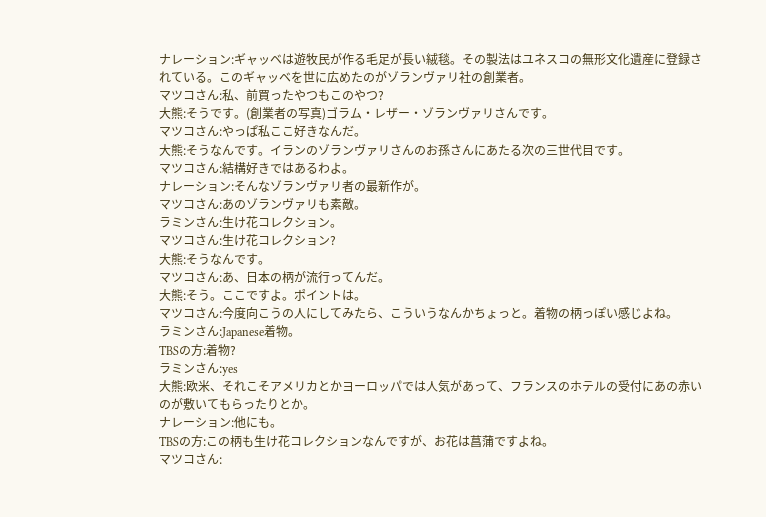ナレーション:ギャッベは遊牧民が作る毛足が長い絨毯。その製法はユネスコの無形文化遺産に登録されている。このギャッベを世に広めたのがゾランヴァリ社の創業者。
マツコさん:私、前買ったやつもこのやつ?
大熊:そうです。(創業者の写真)ゴラム・レザー・ゾランヴァリさんです。
マツコさん:やっぱ私ここ好きなんだ。
大熊:そうなんです。イランのゾランヴァリさんのお孫さんにあたる次の三世代目です。
マツコさん:結構好きではあるわよ。
ナレーション:そんなゾランヴァリ者の最新作が。
マツコさん:あのゾランヴァリも素敵。
ラミンさん:生け花コレクション。
マツコさん:生け花コレクション?
大熊:そうなんです。
マツコさん:あ、日本の柄が流行ってんだ。
大熊:そう。ここですよ。ポイントは。
マツコさん:今度向こうの人にしてみたら、こういうなんかちょっと。着物の柄っぽい感じよね。
ラミンさん:Japanese着物。
TBSの方:着物?
ラミンさん:yes
大熊:欧米、それこそアメリカとかヨーロッパでは人気があって、フランスのホテルの受付にあの赤いのが敷いてもらったりとか。
ナレーション:他にも。
TBSの方:この柄も生け花コレクションなんですが、お花は菖蒲ですよね。
マツコさん: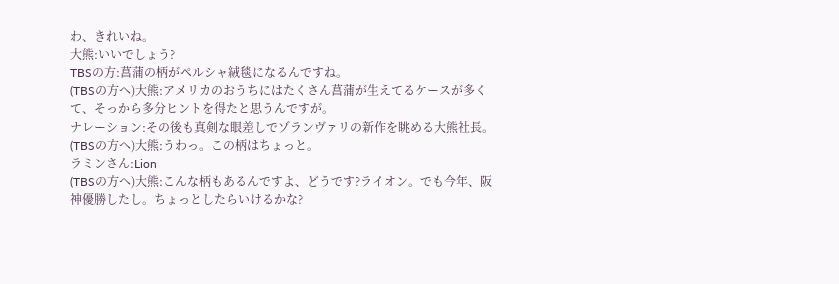わ、きれいね。
大熊:いいでしょう?
TBSの方:菖蒲の柄がペルシャ絨毯になるんですね。
(TBSの方へ)大熊:アメリカのおうちにはたくさん菖蒲が生えてるケースが多くて、そっから多分ヒントを得たと思うんですが。
ナレーション:その後も真剣な眼差しでゾランヴァリの新作を眺める大熊社長。
(TBSの方へ)大熊:うわっ。この柄はちょっと。
ラミンさん:Lion
(TBSの方へ)大熊:こんな柄もあるんですよ、どうです?ライオン。でも今年、阪神優勝したし。ちょっとしたらいけるかな?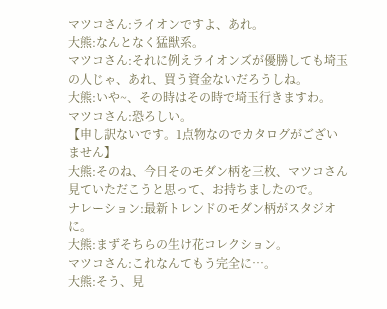マツコさん:ライオンですよ、あれ。
大熊:なんとなく猛獣系。
マツコさん:それに例えライオンズが優勝しても埼玉の人じゃ、あれ、買う資金ないだろうしね。
大熊:いや~、その時はその時で埼玉行きますわ。
マツコさん:恐ろしい。
【申し訳ないです。1点物なのでカタログがございません】
大熊:そのね、今日そのモダン柄を三枚、マツコさん見ていただこうと思って、お持ちましたので。
ナレーション:最新トレンドのモダン柄がスタジオに。
大熊:まずそちらの生け花コレクション。
マツコさん:これなんてもう完全に…。
大熊:そう、見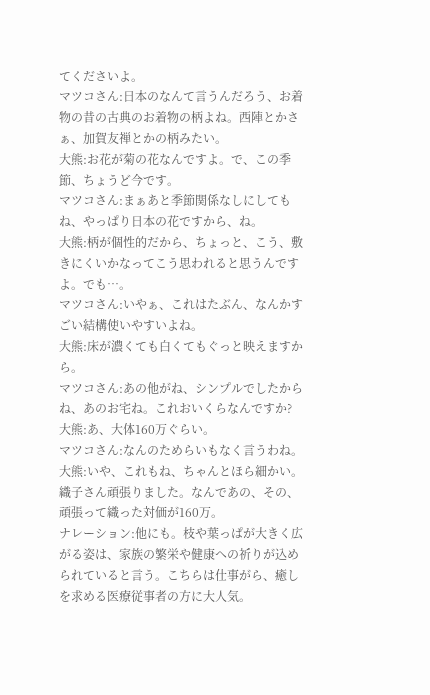てくださいよ。
マツコさん:日本のなんて言うんだろう、お着物の昔の古典のお着物の柄よね。西陣とかさぁ、加賀友禅とかの柄みたい。
大熊:お花が菊の花なんですよ。で、この季節、ちょうど今です。
マツコさん:まぁあと季節関係なしにしてもね、やっぱり日本の花ですから、ね。
大熊:柄が個性的だから、ちょっと、こう、敷きにくいかなってこう思われると思うんですよ。でも…。
マツコさん:いやぁ、これはたぶん、なんかすごい結構使いやすいよね。
大熊:床が濃くても白くてもぐっと映えますから。
マツコさん:あの他がね、シンプルでしたからね、あのお宅ね。これおいくらなんですか?
大熊:あ、大体160万ぐらい。
マツコさん:なんのためらいもなく言うわね。
大熊:いや、これもね、ちゃんとほら細かい。織子さん頑張りました。なんであの、その、頑張って織った対価が160万。
ナレーション:他にも。枝や葉っぱが大きく広がる姿は、家族の繁栄や健康への祈りが込められていると言う。こちらは仕事がら、癒しを求める医療従事者の方に大人気。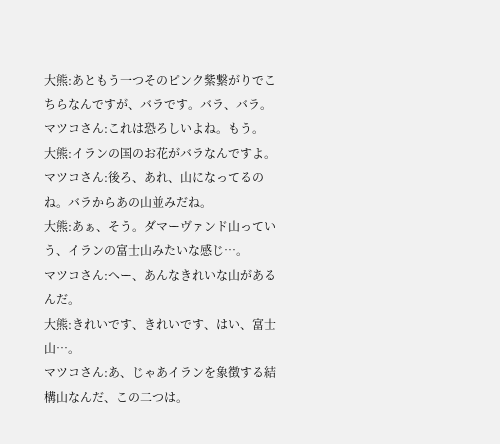大熊:あともう一つそのピンク紫繋がりでこちらなんですが、バラです。バラ、バラ。
マツコさん:これは恐ろしいよね。もう。
大熊:イランの国のお花がバラなんですよ。
マツコさん:後ろ、あれ、山になってるのね。バラからあの山並みだね。
大熊:あぁ、そう。ダマーヴァンド山っていう、イランの富士山みたいな感じ…。
マツコさん:へー、あんなきれいな山があるんだ。
大熊:きれいです、きれいです、はい、富士山…。
マツコさん:あ、じゃあイランを象徴する結構山なんだ、この二つは。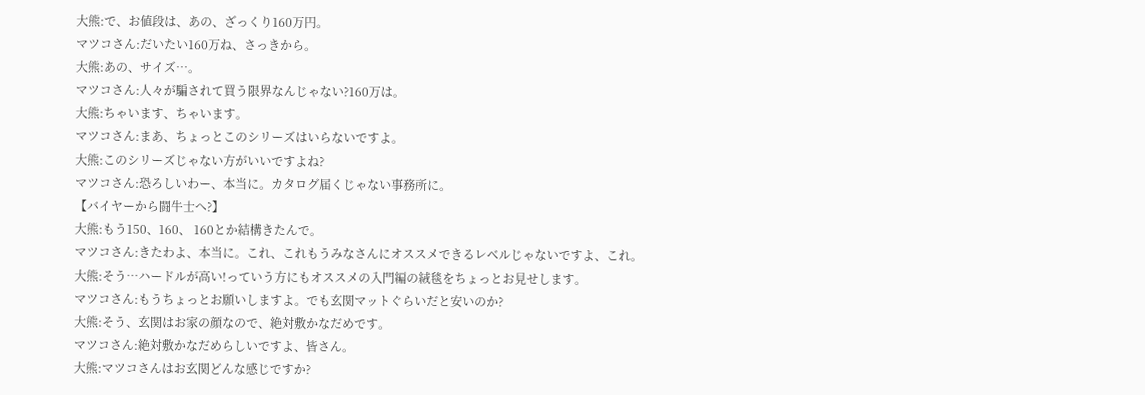大熊:で、お値段は、あの、ざっくり160万円。
マツコさん:だいたい160万ね、さっきから。
大熊:あの、サイズ…。
マツコさん:人々が騙されて買う限界なんじゃない?160万は。
大熊:ちゃいます、ちゃいます。
マツコさん:まあ、ちょっとこのシリーズはいらないですよ。
大熊:このシリーズじゃない方がいいですよね?
マツコさん:恐ろしいわー、本当に。カタログ届くじゃない事務所に。
【バイヤーから闘牛士へ?】
大熊:もう150、160、 160とか結構きたんで。
マツコさん:きたわよ、本当に。これ、これもうみなさんにオススメできるレベルじゃないですよ、これ。
大熊:そう…ハードルが高い!っていう方にもオススメの入門編の絨毯をちょっとお見せします。
マツコさん:もうちょっとお願いしますよ。でも玄関マットぐらいだと安いのか?
大熊:そう、玄関はお家の顔なので、絶対敷かなだめです。
マツコさん:絶対敷かなだめらしいですよ、皆さん。
大熊:マツコさんはお玄関どんな感じですか?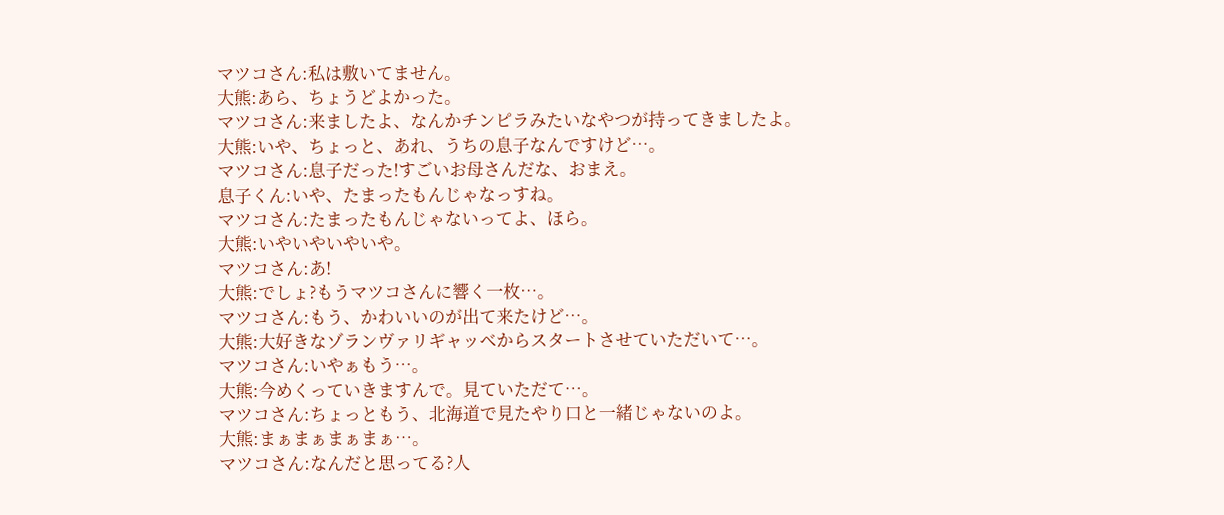マツコさん:私は敷いてません。
大熊:あら、ちょうどよかった。
マツコさん:来ましたよ、なんかチンピラみたいなやつが持ってきましたよ。
大熊:いや、ちょっと、あれ、うちの息子なんですけど…。
マツコさん:息子だった!すごいお母さんだな、おまえ。
息子くん:いや、たまったもんじゃなっすね。
マツコさん:たまったもんじゃないってよ、ほら。
大熊:いやいやいやいや。
マツコさん:あ!
大熊:でしょ?もうマツコさんに響く一枚…。
マツコさん:もう、かわいいのが出て来たけど…。
大熊:大好きなゾランヴァリギャッベからスタートさせていただいて…。
マツコさん:いやぁもう…。
大熊:今めくっていきますんで。見ていただて…。
マツコさん:ちょっともう、北海道で見たやり口と一緒じゃないのよ。
大熊:まぁまぁまぁまぁ…。
マツコさん:なんだと思ってる?人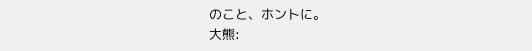のこと、ホントに。
大熊: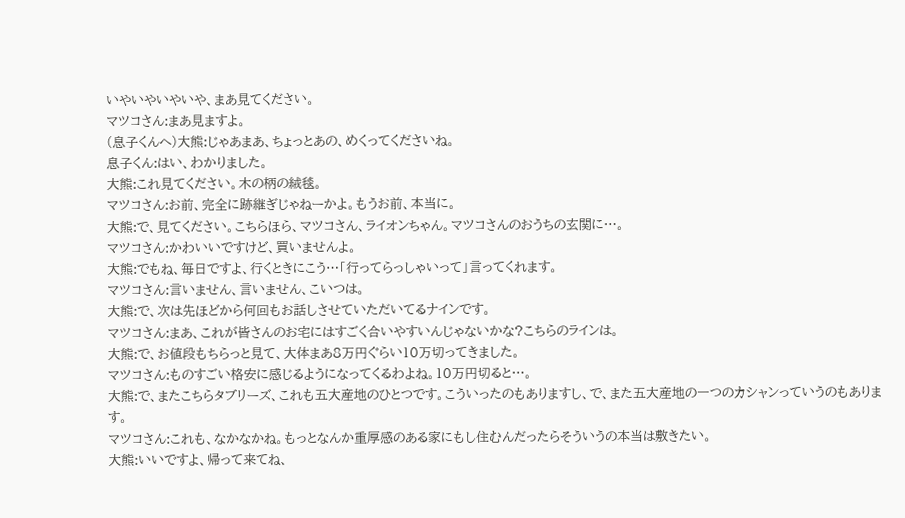いやいやいやいや、まあ見てください。
マツコさん:まあ見ますよ。
(息子くんへ)大熊:じゃあまあ、ちょっとあの、めくってくださいね。
息子くん:はい、わかりました。
大熊:これ見てください。木の柄の絨毯。
マツコさん:お前、完全に跡継ぎじゃねーかよ。もうお前、本当に。
大熊:で、見てください。こちらほら、マツコさん、ライオンちゃん。マツコさんのおうちの玄関に…。
マツコさん:かわいいですけど、買いませんよ。
大熊:でもね、毎日ですよ、行くときにこう…「行ってらっしゃいって」言ってくれます。
マツコさん:言いません、言いません、こいつは。
大熊:で、次は先ほどから何回もお話しさせていただいてるナインです。
マツコさん:まあ、これが皆さんのお宅にはすごく合いやすいんじゃないかな?こちらのラインは。
大熊:で、お値段もちらっと見て、大体まあ8万円ぐらい10万切ってきました。
マツコさん:ものすごい格安に感じるようになってくるわよね。10万円切ると…。
大熊:で、またこちらタブリーズ、これも五大産地のひとつです。こういったのもありますし、で、また五大産地の一つのカシャンっていうのもあります。
マツコさん:これも、なかなかね。もっとなんか重厚感のある家にもし住むんだったらそういうの本当は敷きたい。
大熊:いいですよ、帰って来てね、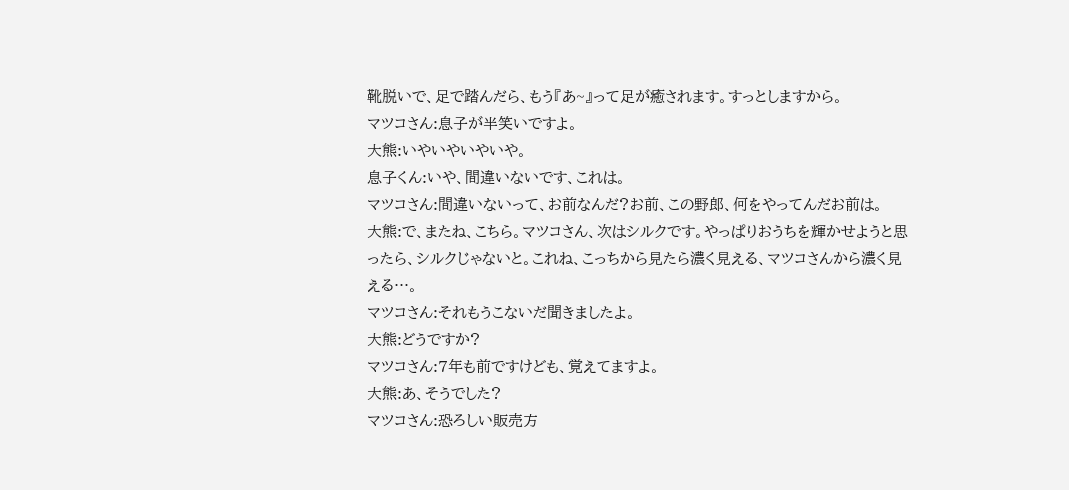靴脱いで、足で踏んだら、もう『あ~』って足が癒されます。すっとしますから。
マツコさん:息子が半笑いですよ。
大熊:いやいやいやいや。
息子くん:いや、間違いないです、これは。
マツコさん:間違いないって、お前なんだ?お前、この野郎、何をやってんだお前は。
大熊:で、またね、こちら。マツコさん、次はシルクです。やっぱりおうちを輝かせようと思ったら、シルクじゃないと。これね、こっちから見たら濃く見える、マツコさんから濃く見える…。
マツコさん:それもうこないだ聞きましたよ。
大熊:どうですか?
マツコさん:7年も前ですけども、覚えてますよ。
大熊:あ、そうでした?
マツコさん:恐ろしい販売方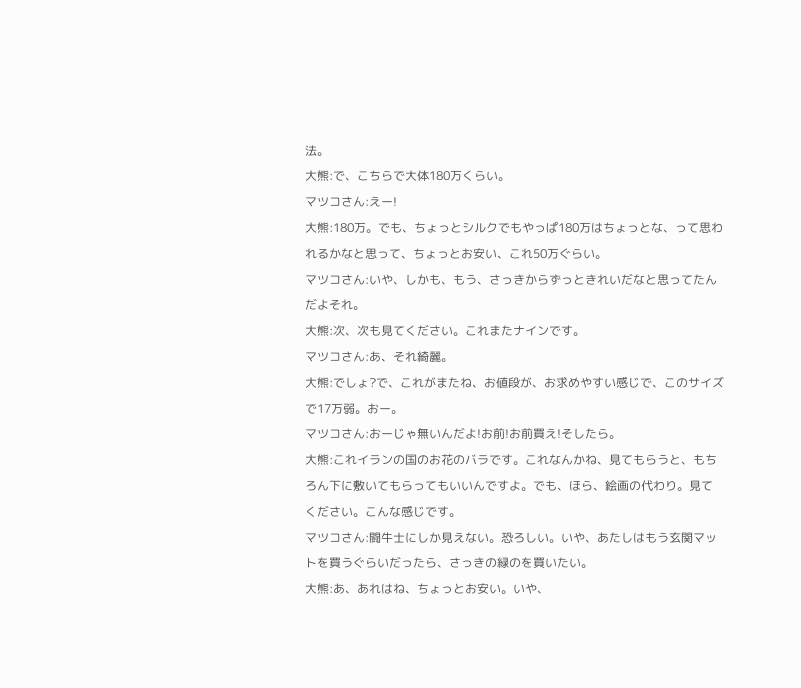法。
大熊:で、こちらで大体180万くらい。
マツコさん:えー!
大熊:180万。でも、ちょっとシルクでもやっぱ180万はちょっとな、って思われるかなと思って、ちょっとお安い、これ50万ぐらい。
マツコさん:いや、しかも、もう、さっきからずっときれいだなと思ってたんだよそれ。
大熊:次、次も見てください。これまたナインです。
マツコさん:あ、それ綺麗。
大熊:でしょ?で、これがまたね、お値段が、お求めやすい感じで、このサイズで17万弱。おー。
マツコさん:おーじゃ無いんだよ!お前!お前買え!そしたら。
大熊:これイランの国のお花のバラです。これなんかね、見てもらうと、もちろん下に敷いてもらってもいいんですよ。でも、ほら、絵画の代わり。見てください。こんな感じです。
マツコさん:闘牛士にしか見えない。恐ろしい。いや、あたしはもう玄関マットを買うぐらいだったら、さっきの緑のを買いたい。
大熊:あ、あれはね、ちょっとお安い。いや、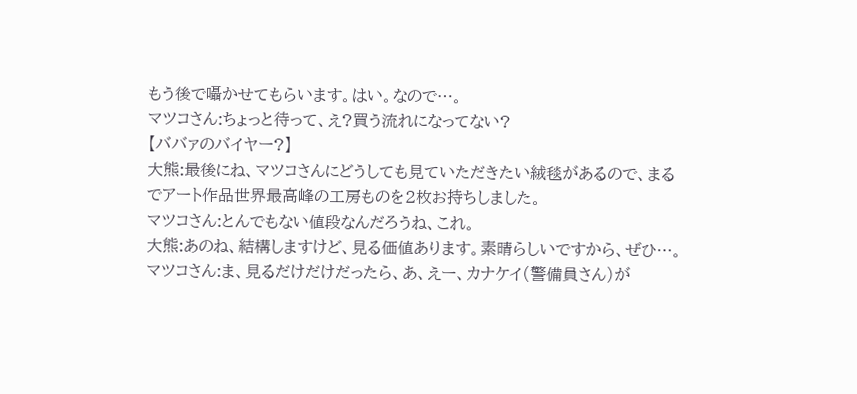もう後で囁かせてもらいます。はい。なので…。
マツコさん:ちょっと待って、え?買う流れになってない?
【ババァのバイヤー?】
大熊:最後にね、マツコさんにどうしても見ていただきたい絨毯があるので、まるでアート作品世界最高峰の工房ものを2枚お持ちしました。
マツコさん:とんでもない値段なんだろうね、これ。
大熊:あのね、結構しますけど、見る価値あります。素晴らしいですから、ぜひ…。
マツコさん:ま、見るだけだけだったら、あ、えー、カナケイ(警備員さん)が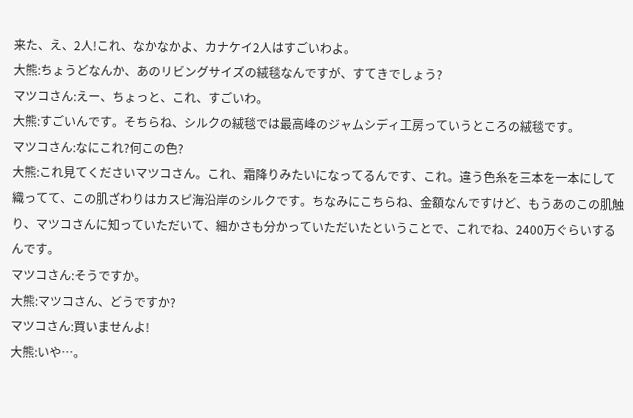来た、え、2人!これ、なかなかよ、カナケイ2人はすごいわよ。
大熊:ちょうどなんか、あのリビングサイズの絨毯なんですが、すてきでしょう?
マツコさん:えー、ちょっと、これ、すごいわ。
大熊:すごいんです。そちらね、シルクの絨毯では最高峰のジャムシディ工房っていうところの絨毯です。
マツコさん:なにこれ?何この色?
大熊:これ見てくださいマツコさん。これ、霜降りみたいになってるんです、これ。違う色糸を三本を一本にして織ってて、この肌ざわりはカスピ海沿岸のシルクです。ちなみにこちらね、金額なんですけど、もうあのこの肌触り、マツコさんに知っていただいて、細かさも分かっていただいたということで、これでね、2400万ぐらいするんです。
マツコさん:そうですか。
大熊:マツコさん、どうですか?
マツコさん:買いませんよ!
大熊:いや…。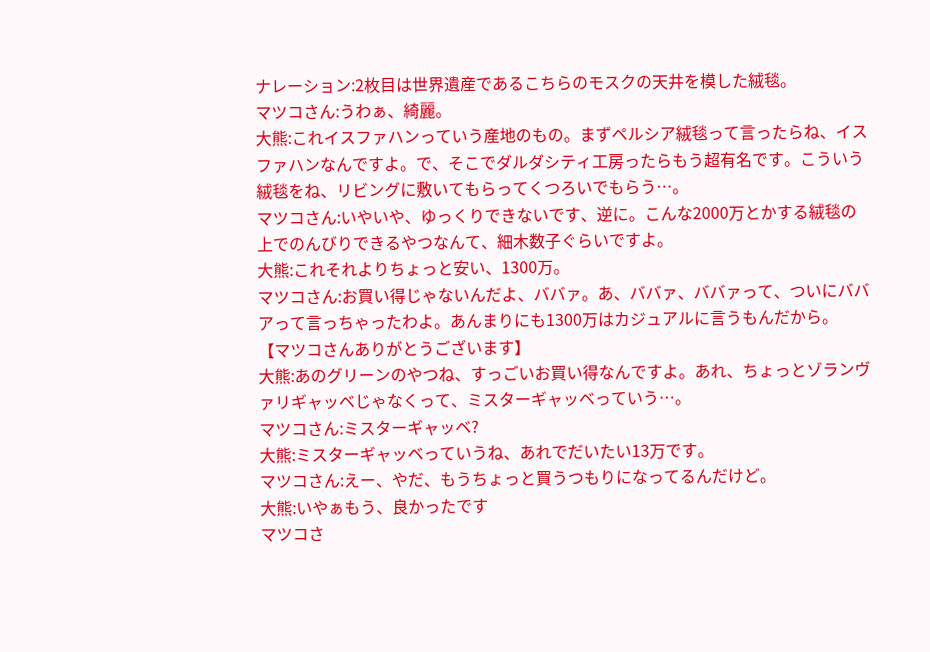ナレーション:2枚目は世界遺産であるこちらのモスクの天井を模した絨毯。
マツコさん:うわぁ、綺麗。
大熊:これイスファハンっていう産地のもの。まずペルシア絨毯って言ったらね、イスファハンなんですよ。で、そこでダルダシティ工房ったらもう超有名です。こういう絨毯をね、リビングに敷いてもらってくつろいでもらう…。
マツコさん:いやいや、ゆっくりできないです、逆に。こんな2000万とかする絨毯の上でのんびりできるやつなんて、細木数子ぐらいですよ。
大熊:これそれよりちょっと安い、1300万。
マツコさん:お買い得じゃないんだよ、ババァ。あ、ババァ、ババァって、ついにババアって言っちゃったわよ。あんまりにも1300万はカジュアルに言うもんだから。
【マツコさんありがとうございます】
大熊:あのグリーンのやつね、すっごいお買い得なんですよ。あれ、ちょっとゾランヴァリギャッベじゃなくって、ミスターギャッベっていう…。
マツコさん:ミスターギャッベ?
大熊:ミスターギャッベっていうね、あれでだいたい13万です。
マツコさん:えー、やだ、もうちょっと買うつもりになってるんだけど。
大熊:いやぁもう、良かったです
マツコさ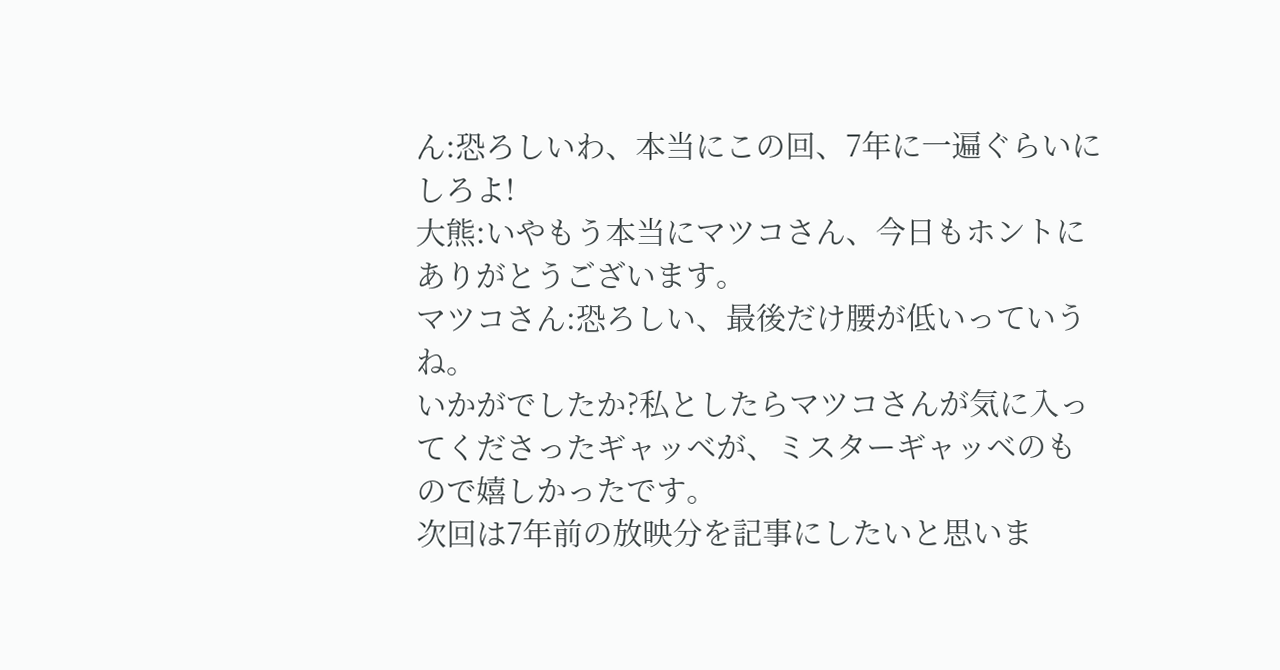ん:恐ろしいわ、本当にこの回、7年に一遍ぐらいにしろよ!
大熊:いやもう本当にマツコさん、今日もホントにありがとうございます。
マツコさん:恐ろしい、最後だけ腰が低いっていうね。
いかがでしたか?私としたらマツコさんが気に入ってくださったギャッベが、ミスターギャッベのもので嬉しかったです。
次回は7年前の放映分を記事にしたいと思いま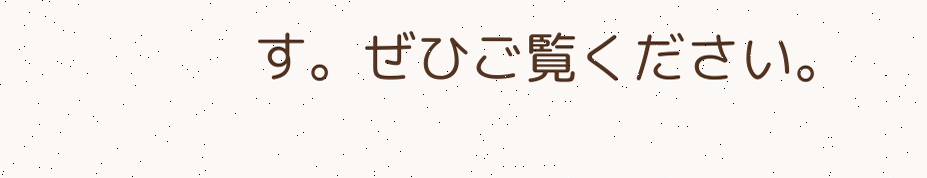す。ぜひご覧ください。